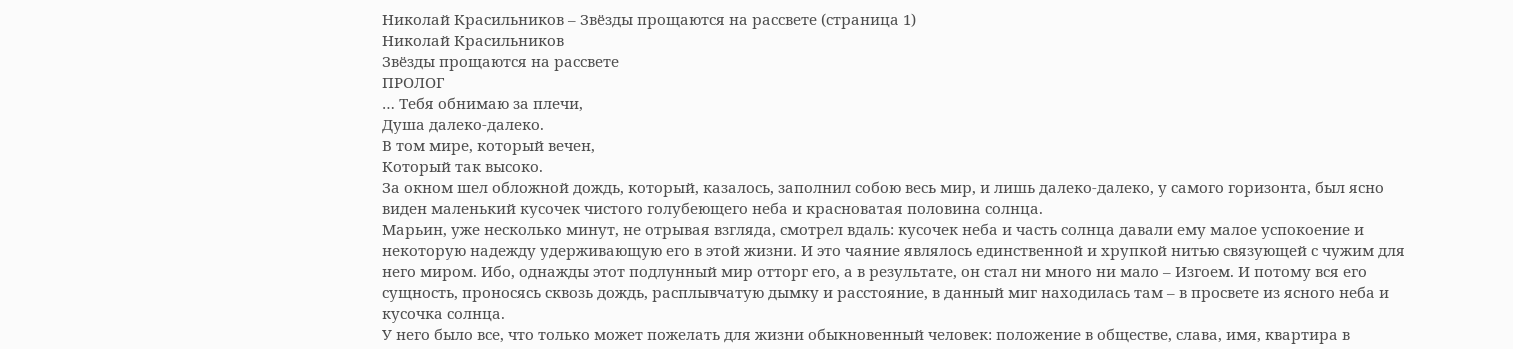Николай Красильников – Звёзды прощаются на рассвете (страница 1)
Николай Красильников
Звёзды прощаются на рассвете
ПРОЛОГ
… Тебя обнимаю за плечи,
Душа далеко-далеко.
В том мире, который вечен,
Который так высоко.
За окном шел обложной дождь, который, казалось, заполнил собою весь мир, и лишь далеко-далеко, у самого горизонта, был ясно виден маленький кусочек чистого голубеющего неба и красноватая половина солнца.
Марьин, уже несколько минут, не отрывая взгляда, смотрел вдаль: кусочек неба и часть солнца давали ему малое успокоение и некоторую надежду удерживающую его в этой жизни. И это чаяние являлось единственной и хрупкой нитью связующей с чужим для него миром. Ибо, однажды этот подлунный мир отторг его, а в результате, он стал ни много ни мало – Изгоем. И потому вся его сущность, проносясь сквозь дождь, расплывчатую дымку и расстояние, в данный миг находилась там – в просвете из ясного неба и кусочка солнца.
У него было все, что только может пожелать для жизни обыкновенный человек: положение в обществе, слава, имя, квартира в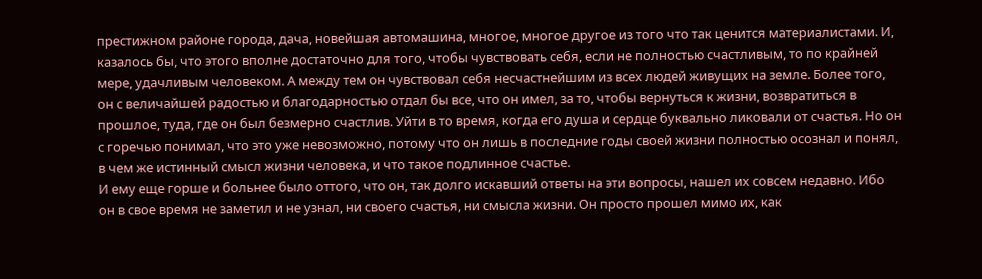престижном районе города, дача, новейшая автомашина, многое, многое другое из того что так ценится материалистами. И, казалось бы, что этого вполне достаточно для того, чтобы чувствовать себя, если не полностью счастливым, то по крайней мере, удачливым человеком. А между тем он чувствовал себя несчастнейшим из всех людей живущих на земле. Более того, он с величайшей радостью и благодарностью отдал бы все, что он имел, за то, чтобы вернуться к жизни, возвратиться в прошлое, туда, где он был безмерно счастлив. Уйти в то время, когда его душа и сердце буквально ликовали от счастья. Но он с горечью понимал, что это уже невозможно, потому что он лишь в последние годы своей жизни полностью осознал и понял, в чем же истинный смысл жизни человека, и что такое подлинное счастье.
И ему еще горше и больнее было оттого, что он, так долго искавший ответы на эти вопросы, нашел их совсем недавно. Ибо он в свое время не заметил и не узнал, ни своего счастья, ни смысла жизни. Он просто прошел мимо их, как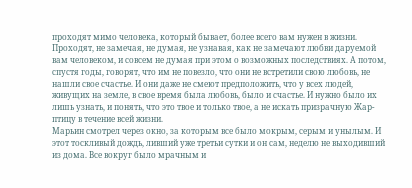проходят мимо человека, который бывает, более всего вам нужен в жизни. Проходят, не замечая, не думая, не узнавая, как не замечают любви даруемой вам человеком, и совсем не думая при этом о возможных последствиях. А потом, спустя годы, говорят, что им не повезло, что они не встретили свою любовь, не нашли свое счастье. И они даже не смеют предположить, что у всех людей, живущих на земле, в свое время была любовь, было и счастье. И нужно было их лишь узнать, и понять, что это твое и только твое, а не искать призрачную Жар-птицу в течение всей жизни.
Марьин смотрел через окно, за которым все было мокрым, серым и унылым. И этот тоскливый дождь, ливший уже третьи сутки и он сам, неделю не выходивший из дома. Все вокруг было мрачным и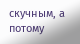скучным, а потому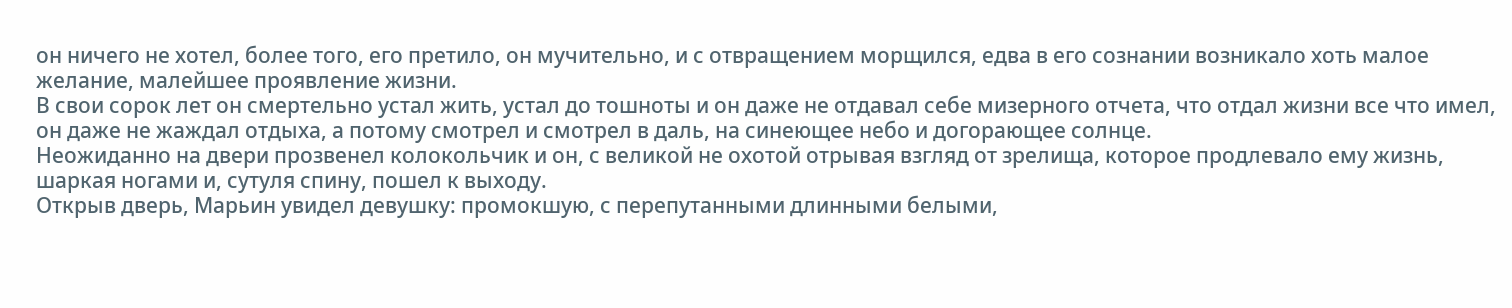он ничего не хотел, более того, его претило, он мучительно, и с отвращением морщился, едва в его сознании возникало хоть малое желание, малейшее проявление жизни.
В свои сорок лет он смертельно устал жить, устал до тошноты и он даже не отдавал себе мизерного отчета, что отдал жизни все что имел, он даже не жаждал отдыха, а потому смотрел и смотрел в даль, на синеющее небо и догорающее солнце.
Неожиданно на двери прозвенел колокольчик и он, с великой не охотой отрывая взгляд от зрелища, которое продлевало ему жизнь, шаркая ногами и, сутуля спину, пошел к выходу.
Открыв дверь, Марьин увидел девушку: промокшую, с перепутанными длинными белыми,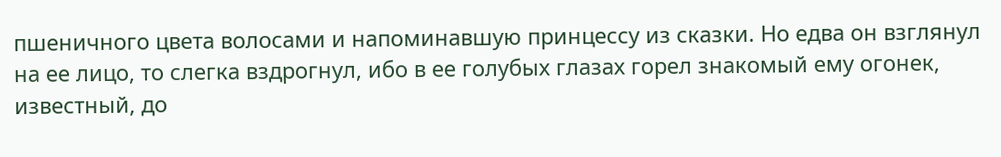пшеничного цвета волосами и напоминавшую принцессу из сказки. Но едва он взглянул на ее лицо, то слегка вздрогнул, ибо в ее голубых глазах горел знакомый ему огонек, известный, до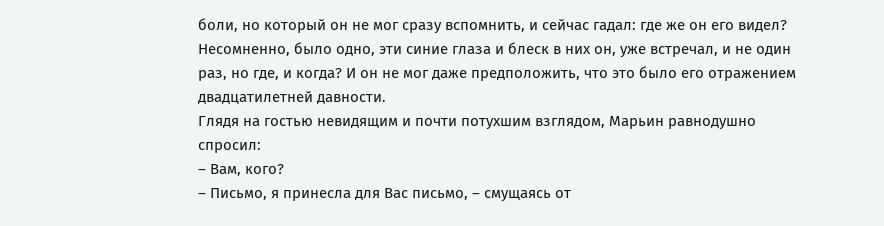боли, но который он не мог сразу вспомнить, и сейчас гадал: где же он его видел?
Несомненно, было одно, эти синие глаза и блеск в них он, уже встречал, и не один раз, но где, и когда? И он не мог даже предположить, что это было его отражением двадцатилетней давности.
Глядя на гостью невидящим и почти потухшим взглядом, Марьин равнодушно спросил:
– Вам, кого?
– Письмо, я принесла для Вас письмо, – смущаясь от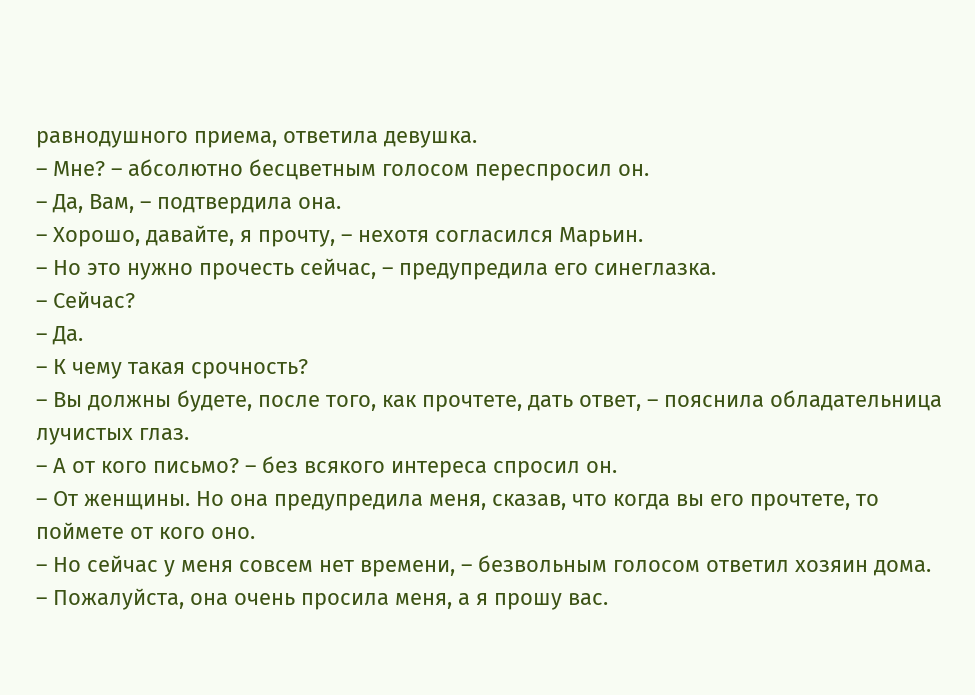равнодушного приема, ответила девушка.
– Мне? – абсолютно бесцветным голосом переспросил он.
– Да, Вам, – подтвердила она.
– Хорошо, давайте, я прочту, – нехотя согласился Марьин.
– Но это нужно прочесть сейчас, – предупредила его синеглазка.
– Сейчас?
– Да.
– К чему такая срочность?
– Вы должны будете, после того, как прочтете, дать ответ, – пояснила обладательница лучистых глаз.
– А от кого письмо? – без всякого интереса спросил он.
– От женщины. Но она предупредила меня, сказав, что когда вы его прочтете, то поймете от кого оно.
– Но сейчас у меня совсем нет времени, – безвольным голосом ответил хозяин дома.
– Пожалуйста, она очень просила меня, а я прошу вас.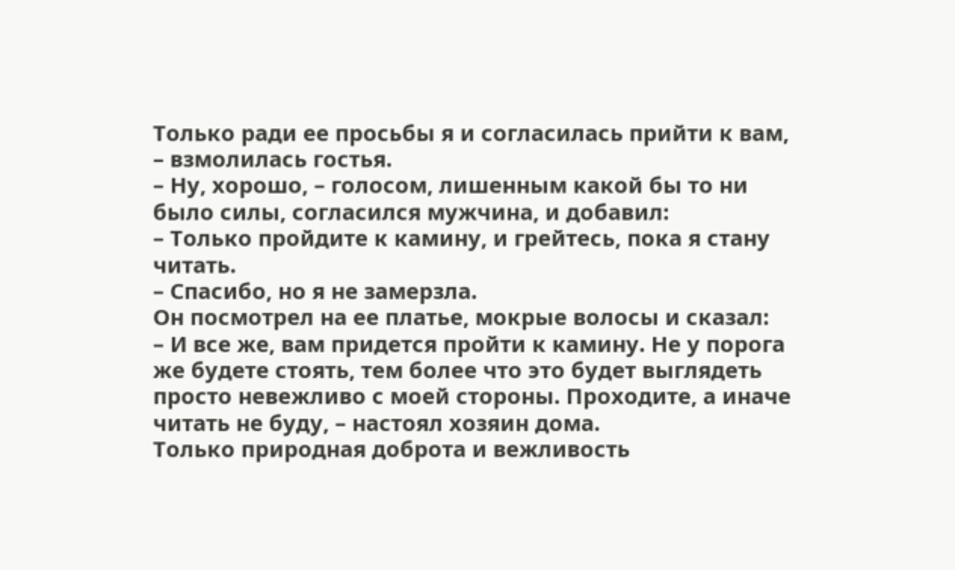Только ради ее просьбы я и согласилась прийти к вам, – взмолилась гостья.
– Ну, хорошо, – голосом, лишенным какой бы то ни было силы, согласился мужчина, и добавил:
– Только пройдите к камину, и грейтесь, пока я стану читать.
– Спасибо, но я не замерзла.
Он посмотрел на ее платье, мокрые волосы и сказал:
– И все же, вам придется пройти к камину. Не у порога же будете стоять, тем более что это будет выглядеть просто невежливо с моей стороны. Проходите, а иначе читать не буду, – настоял хозяин дома.
Только природная доброта и вежливость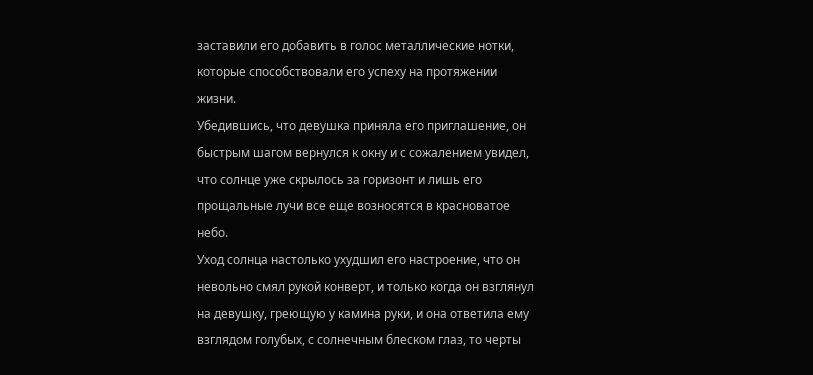заставили его добавить в голос металлические нотки, которые способствовали его успеху на протяжении жизни.
Убедившись, что девушка приняла его приглашение, он быстрым шагом вернулся к окну и с сожалением увидел, что солнце уже скрылось за горизонт и лишь его прощальные лучи все еще возносятся в красноватое небо.
Уход солнца настолько ухудшил его настроение, что он невольно смял рукой конверт, и только когда он взглянул на девушку, греющую у камина руки, и она ответила ему взглядом голубых, с солнечным блеском глаз, то черты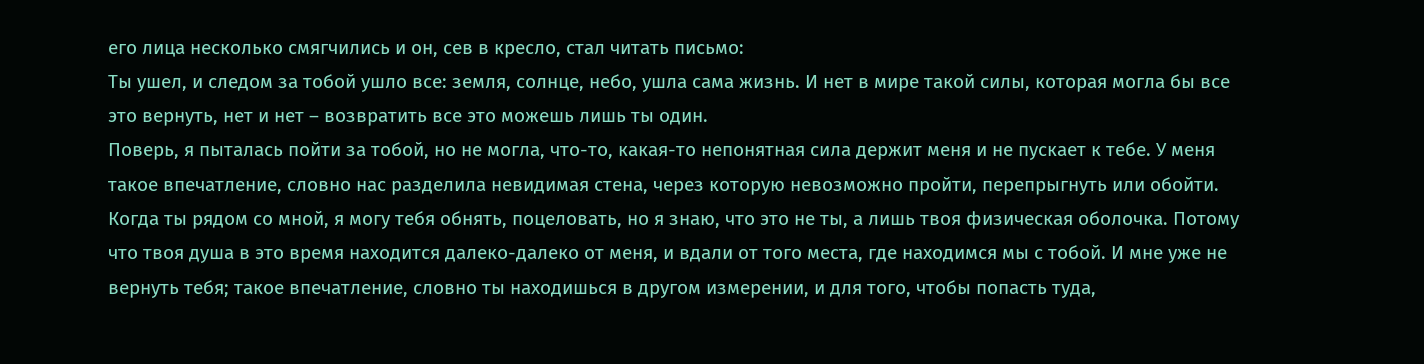его лица несколько смягчились и он, сев в кресло, стал читать письмо:
Ты ушел, и следом за тобой ушло все: земля, солнце, небо, ушла сама жизнь. И нет в мире такой силы, которая могла бы все это вернуть, нет и нет – возвратить все это можешь лишь ты один.
Поверь, я пыталась пойти за тобой, но не могла, что-то, какая-то непонятная сила держит меня и не пускает к тебе. У меня такое впечатление, словно нас разделила невидимая стена, через которую невозможно пройти, перепрыгнуть или обойти.
Когда ты рядом со мной, я могу тебя обнять, поцеловать, но я знаю, что это не ты, а лишь твоя физическая оболочка. Потому что твоя душа в это время находится далеко-далеко от меня, и вдали от того места, где находимся мы с тобой. И мне уже не вернуть тебя; такое впечатление, словно ты находишься в другом измерении, и для того, чтобы попасть туда,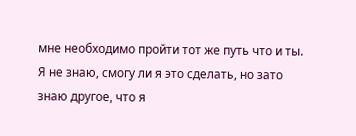мне необходимо пройти тот же путь что и ты.
Я не знаю, смогу ли я это сделать, но зато знаю другое, что я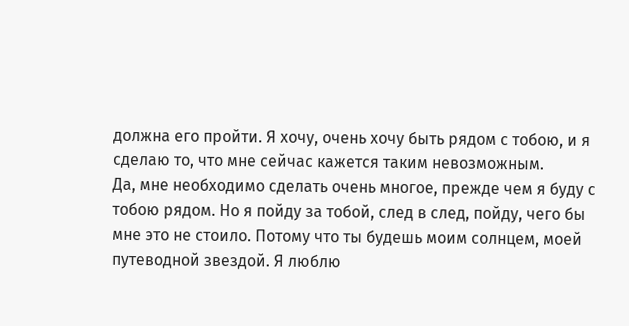должна его пройти. Я хочу, очень хочу быть рядом с тобою, и я сделаю то, что мне сейчас кажется таким невозможным.
Да, мне необходимо сделать очень многое, прежде чем я буду с тобою рядом. Но я пойду за тобой, след в след, пойду, чего бы мне это не стоило. Потому что ты будешь моим солнцем, моей путеводной звездой. Я люблю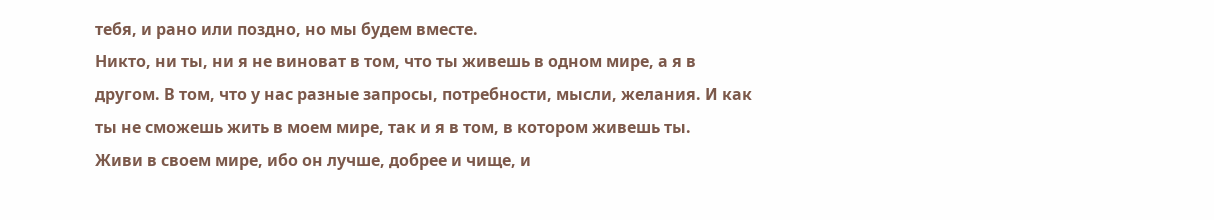тебя, и рано или поздно, но мы будем вместе.
Никто, ни ты, ни я не виноват в том, что ты живешь в одном мире, а я в другом. В том, что у нас разные запросы, потребности, мысли, желания. И как ты не сможешь жить в моем мире, так и я в том, в котором живешь ты.
Живи в своем мире, ибо он лучше, добрее и чище, и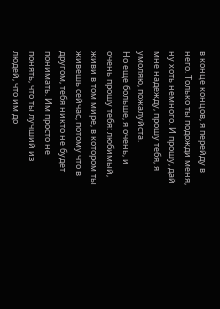в конце концов, я перейду в него. Только ты подожди меня, ну хоть немного. И прошу, дай мне надежду, прошу тебя, я умоляю, пожалуйста.
Но еще больше, я очень, и очень прошу тебя: любимый, живи в том мире, в котором ты живешь сейчас, потому что в другом, тебя никто не будет понимать. Им просто не понять, что ты лучший из людей, что им до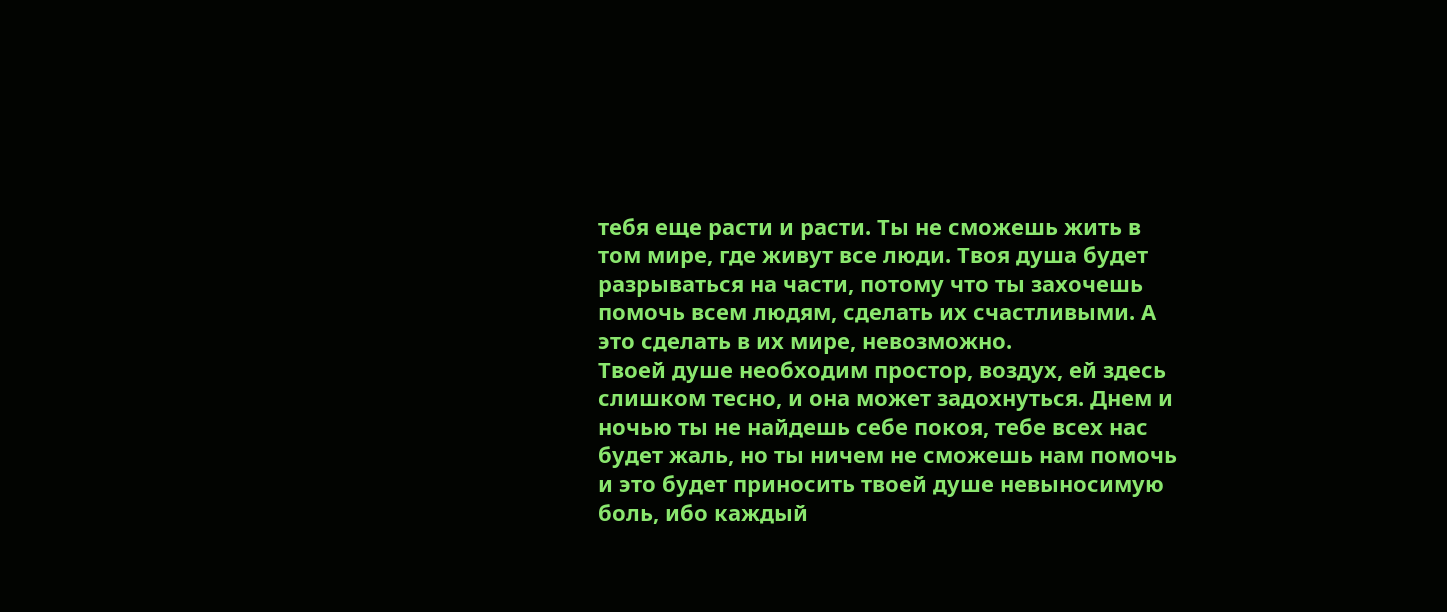тебя еще расти и расти. Ты не сможешь жить в том мире, где живут все люди. Твоя душа будет разрываться на части, потому что ты захочешь помочь всем людям, сделать их счастливыми. А это сделать в их мире, невозможно.
Твоей душе необходим простор, воздух, ей здесь слишком тесно, и она может задохнуться. Днем и ночью ты не найдешь себе покоя, тебе всех нас будет жаль, но ты ничем не сможешь нам помочь и это будет приносить твоей душе невыносимую боль, ибо каждый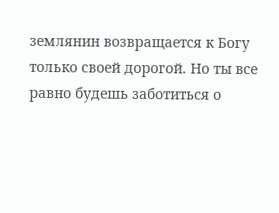землянин возвращается к Богу только своей дорогой. Но ты все равно будешь заботиться о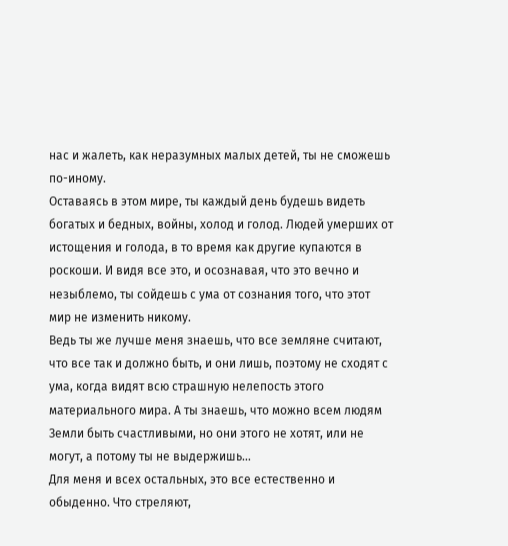нас и жалеть, как неразумных малых детей, ты не сможешь по-иному.
Оставаясь в этом мире, ты каждый день будешь видеть богатых и бедных, войны, холод и голод. Людей умерших от истощения и голода, в то время как другие купаются в роскоши. И видя все это, и осознавая, что это вечно и незыблемо, ты сойдешь с ума от сознания того, что этот мир не изменить никому.
Ведь ты же лучше меня знаешь, что все земляне считают, что все так и должно быть, и они лишь, поэтому не сходят с ума, когда видят всю страшную нелепость этого материального мира. А ты знаешь, что можно всем людям Земли быть счастливыми, но они этого не хотят, или не могут, а потому ты не выдержишь…
Для меня и всех остальных, это все естественно и обыденно. Что стреляют,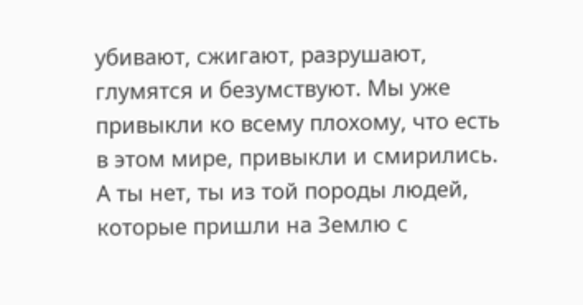убивают, сжигают, разрушают, глумятся и безумствуют. Мы уже привыкли ко всему плохому, что есть в этом мире, привыкли и смирились. А ты нет, ты из той породы людей, которые пришли на Землю с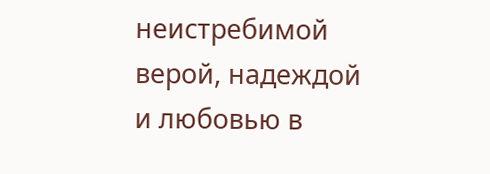неистребимой верой, надеждой и любовью в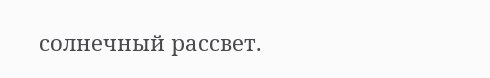солнечный рассвет.